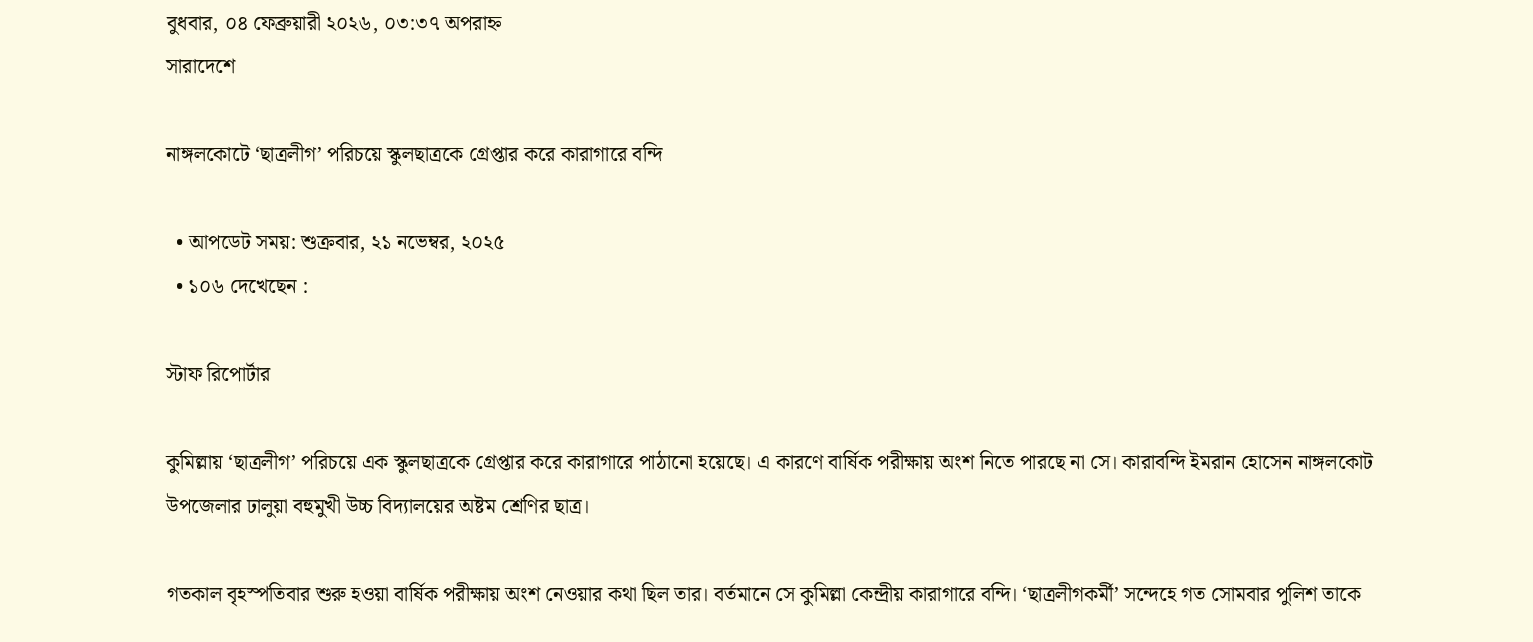বুধবার, ০৪ ফেব্রুয়ারী ২০২৬, ০৩:৩৭ অপরাহ্ন
সারাদেশে

নাঙ্গলকোটে ‘ছাত্রলীগ’ পরিচয়ে স্কুলছাত্রকে গ্রেপ্তার করে কারাগারে বন্দি

  • আপডেট সময়: শুক্রবার, ২১ নভেম্বর, ২০২৫
  • ১০৬ দেখেছেন :

স্টাফ রিপোর্টার

কুমিল্লায় ‘ছাত্রলীগ’ পরিচয়ে এক স্কুলছাত্রকে গ্রেপ্তার করে কারাগারে পাঠানো হয়েছে। এ কারণে বার্ষিক পরীক্ষায় অংশ নিতে পারছে না সে। কারাবন্দি ইমরান হোসেন নাঙ্গলকোট উপজেলার ঢালুয়া বহুমুখী উচ্চ বিদ্যালয়ের অষ্টম শ্রেণির ছাত্র।

গতকাল বৃহস্পতিবার শুরু হওয়া বার্ষিক পরীক্ষায় অংশ নেওয়ার কথা ছিল তার। বর্তমানে সে কুমিল্লা কেন্দ্রীয় কারাগারে বন্দি। ‘ছাত্রলীগকর্মী’ সন্দেহে গত সোমবার পুলিশ তাকে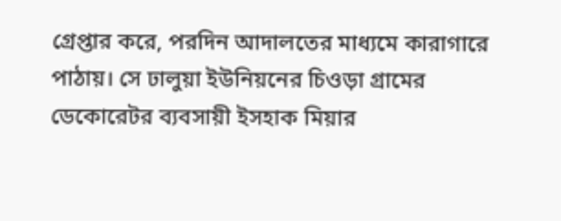গ্রেপ্তার করে, পরদিন আদালতের মাধ্যমে কারাগারে পাঠায়। সে ঢালুয়া ইউনিয়নের চিওড়া গ্রামের ডেকোরেটর ব্যবসায়ী ইসহাক মিয়ার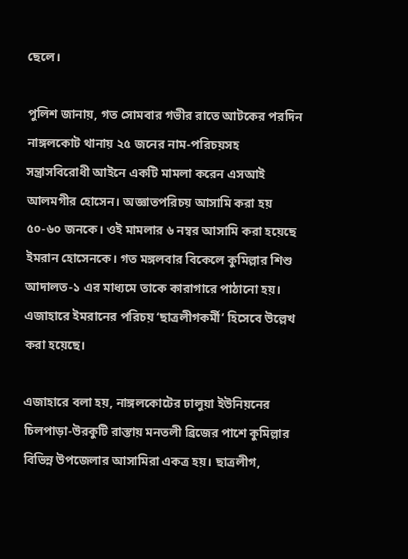ছেলে।

পুলিশ জানায়, গত সোমবার গভীর রাতে আটকের পরদিন নাঙ্গলকোট থানায় ২৫ জনের নাম-পরিচয়সহ সন্ত্রাসবিরোধী আইনে একটি মামলা করেন এসআই আলমগীর হোসেন। অজ্ঞাতপরিচয় আসামি করা হয় ৫০-৬০ জনকে। ওই মামলার ৬ নম্বর আসামি করা হয়েছে ইমরান হোসেনকে। গত মঙ্গলবার বিকেলে কুমিল্লার শিশু আদালত-১ এর মাধ্যমে তাকে কারাগারে পাঠানো হয়। এজাহারে ইমরানের পরিচয় ‘ছাত্রলীগকর্মী’ হিসেবে উল্লেখ করা হয়েছে।

এজাহারে বলা হয়, নাঙ্গলকোটের ঢালুয়া ইউনিয়নের চিলপাড়া-উরকুটি রাস্তায় মনতলী ব্রিজের পাশে কুমিল্লার বিভিন্ন উপজেলার আসামিরা একত্র হয়। ছাত্রলীগ,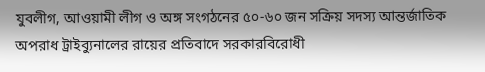যুবলীগ, আওয়ামী লীগ ও অঙ্গ সংগঠনের ৫০-৬০ জন সক্রিয় সদস্য আন্তর্জাতিক অপরাধ ট্রাইব্যুনালের রায়ের প্রতিবাদে সরকারবিরোধী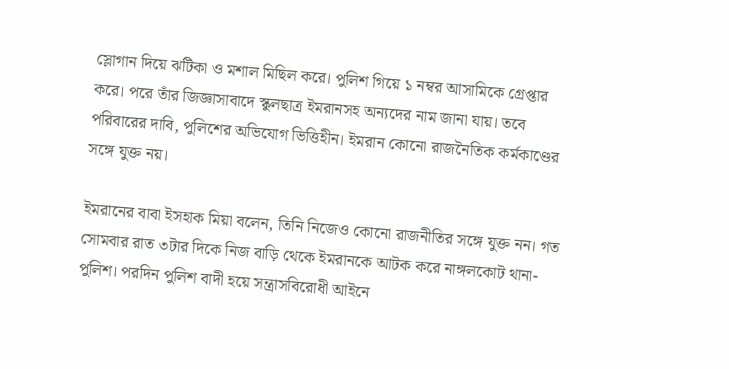স্লোগান দিয়ে ঝটিকা ও মশাল মিছিল করে। পুলিশ গিয়ে ১ নম্বর আসামিকে গ্রেপ্তার করে। পরে তাঁর জিজ্ঞাসাবাদে স্কুলছাত্র ইমরানসহ অন্যদের নাম জানা যায়। তবে পরিবারের দাবি, পুলিশের অভিযোগ ভিত্তিহীন। ইমরান কোনো রাজনৈতিক কর্মকাণ্ডের সঙ্গে যুক্ত নয়।

ইমরানের বাবা ইসহাক মিয়া বলেন, তিনি নিজেও কোনো রাজনীতির সঙ্গে যুক্ত নন। গত সোমবার রাত ৩টার দিকে নিজ বাড়ি থেকে ইমরানকে আটক করে নাঙ্গলকোট থানা-পুলিশ। পরদিন পুলিশ বাদী হয়ে সন্ত্রাসবিরোধী আইনে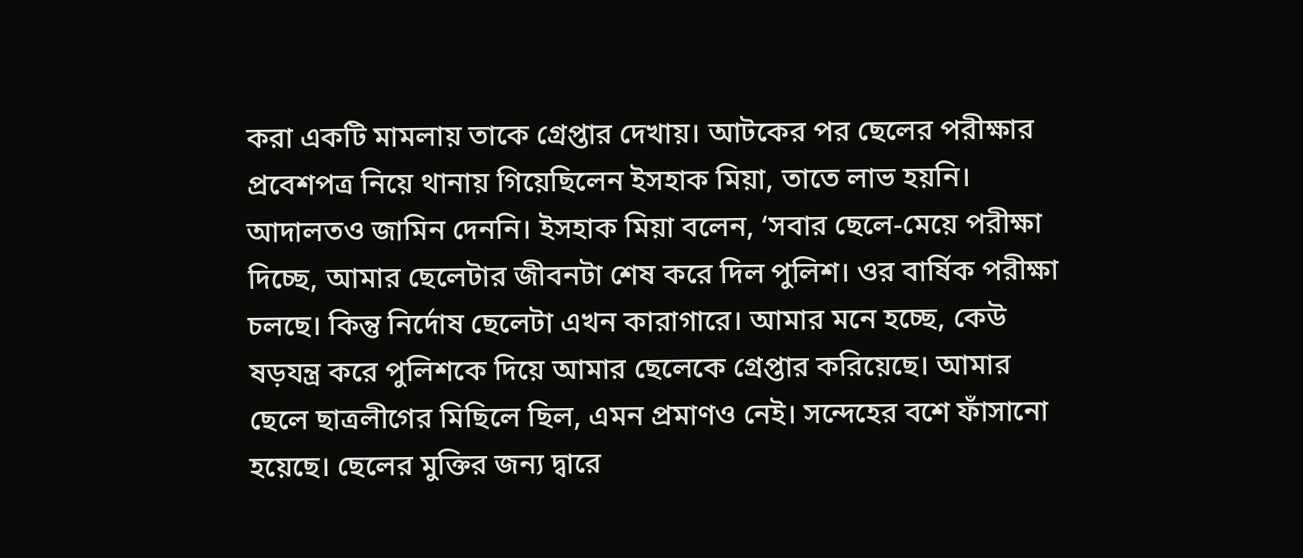করা একটি মামলায় তাকে গ্রেপ্তার দেখায়। আটকের পর ছেলের পরীক্ষার প্রবেশপত্র নিয়ে থানায় গিয়েছিলেন ইসহাক মিয়া, তাতে লাভ হয়নি। আদালতও জামিন দেননি। ইসহাক মিয়া বলেন, ‘সবার ছেলে-মেয়ে পরীক্ষা দিচ্ছে, আমার ছেলেটার জীবনটা শেষ করে দিল পুলিশ। ওর বার্ষিক পরীক্ষা চলছে। কিন্তু নির্দোষ ছেলেটা এখন কারাগারে। আমার মনে হচ্ছে, কেউ ষড়যন্ত্র করে পুলিশকে দিয়ে আমার ছেলেকে গ্রেপ্তার করিয়েছে। আমার ছেলে ছাত্রলীগের মিছিলে ছিল, এমন প্রমাণও নেই। সন্দেহের বশে ফাঁসানো হয়েছে। ছেলের মুক্তির জন্য দ্বারে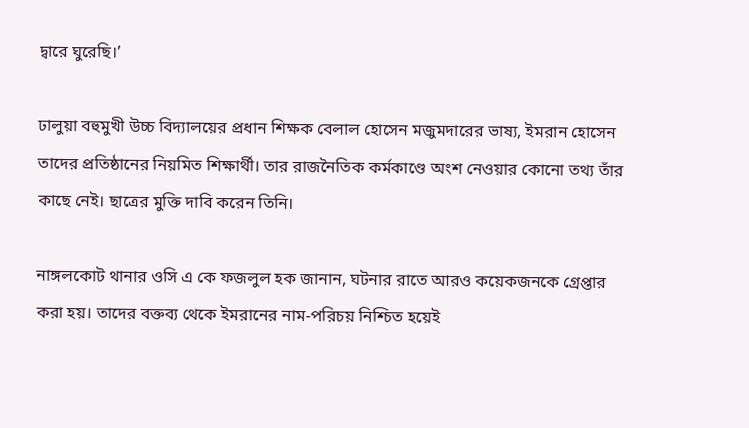দ্বারে ঘুরেছি।’

ঢালুয়া বহুমুখী উচ্চ বিদ্যালয়ের প্রধান শিক্ষক বেলাল হোসেন মজুমদারের ভাষ্য, ইমরান হোসেন তাদের প্রতিষ্ঠানের নিয়মিত শিক্ষার্থী। তার রাজনৈতিক কর্মকাণ্ডে অংশ নেওয়ার কোনো তথ্য তাঁর কাছে নেই। ছাত্রের মুক্তি দাবি করেন তিনি।

নাঙ্গলকোট থানার ওসি এ কে ফজলুল হক জানান, ঘটনার রাতে আরও কয়েকজনকে গ্রেপ্তার করা হয়। তাদের বক্তব্য থেকে ইমরানের নাম-পরিচয় নিশ্চিত হয়েই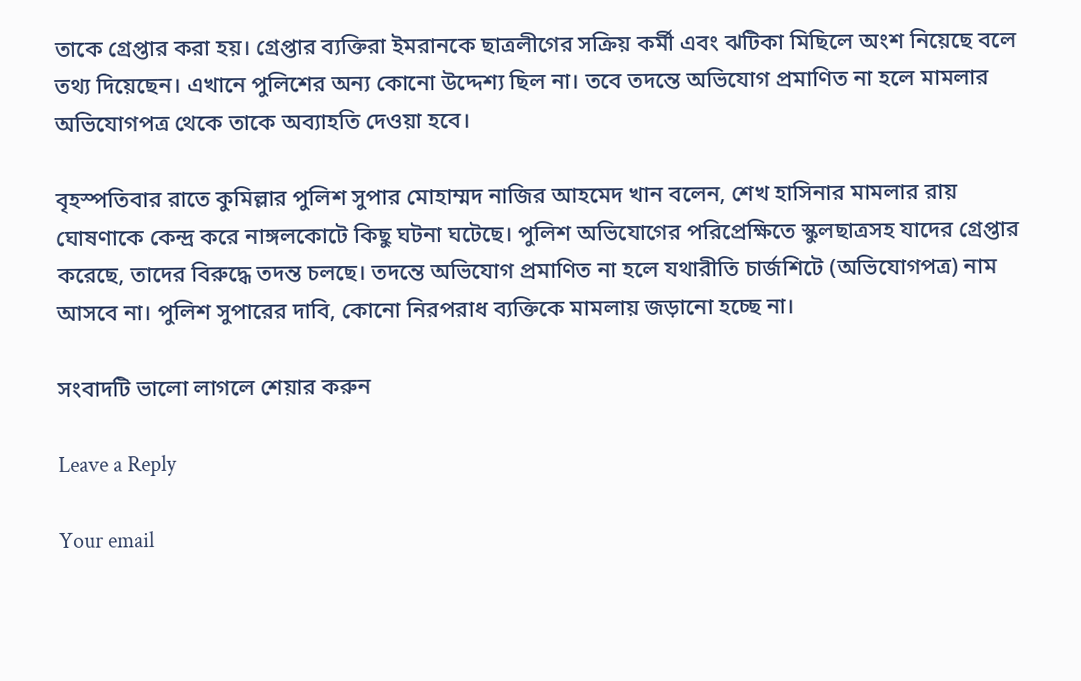তাকে গ্রেপ্তার করা হয়। গ্রেপ্তার ব্যক্তিরা ইমরানকে ছাত্রলীগের সক্রিয় কর্মী এবং ঝটিকা মিছিলে অংশ নিয়েছে বলে তথ্য দিয়েছেন। এখানে পুলিশের অন্য কোনো উদ্দেশ্য ছিল না। তবে তদন্তে অভিযোগ প্রমাণিত না হলে মামলার অভিযোগপত্র থেকে তাকে অব্যাহতি দেওয়া হবে।

বৃহস্পতিবার রাতে কুমিল্লার পুলিশ সুপার মোহাম্মদ নাজির আহমেদ খান বলেন, শেখ হাসিনার মামলার রায় ঘোষণাকে কেন্দ্র করে নাঙ্গলকোটে কিছু ঘটনা ঘটেছে। পুলিশ অভিযোগের পরিপ্রেক্ষিতে স্কুলছাত্রসহ যাদের গ্রেপ্তার করেছে, তাদের বিরুদ্ধে তদন্ত চলছে। তদন্তে অভিযোগ প্রমাণিত না হলে যথারীতি চার্জশিটে (অভিযোগপত্র) নাম আসবে না। পুলিশ সুপারের দাবি, কোনো নিরপরাধ ব্যক্তিকে মামলায় জড়ানো হচ্ছে না।

সংবাদটি ভালো লাগলে শেয়ার করুন

Leave a Reply

Your email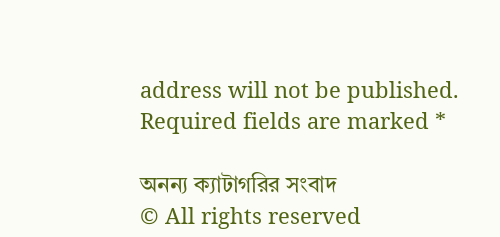address will not be published. Required fields are marked *

অনন্য ক্যাটাগরির সংবাদ
© All rights reserved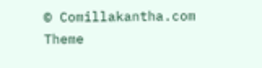© Comillakantha.com
Theme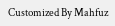Customized By Mahfuz